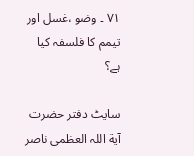۷۱ ۔ وضو ،غسل اور تیمم کا فلسفہ کیا ہے؟

سایٹ دفتر حضرت آیة اللہ العظمی ناصر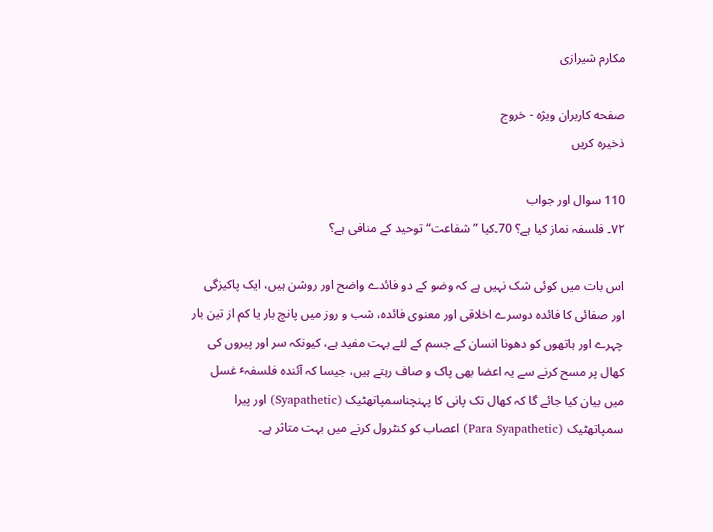مکارم شیرازی

صفحه کاربران ویژه - خروج
ذخیره کریں

110 سوال اور جواب
۷۲۔ فلسفہ نماز کیا ہے؟ 70۔کیا ”شفاعت“ توحید کے منافی ہے؟

اس بات میں کوئی شک نہیں ہے کہ وضو کے دو فائدے واضح اور روشن ہیں، ایک پاکیزگی اور صفائی کا فائدہ دوسرے اخلاقی اور معنوی فائدہ، شب و روز میں پانچ بار یا کم از تین بار چہرے اور ہاتھوں کو دھونا انسان کے جسم کے لئے بہت مفید ہے، کیونکہ سر اور پیروں کی کھال پر مسح کرنے سے یہ اعضا بھی پاک و صاف رہتے ہیں، جیسا کہ آئندہ فلسفہٴ غسل میں بیان کیا جائے گا کہ کھال تک پانی کا پہنچناسمپاتھٹیک (Syapathetic) اور پیرا سمپاتھٹیک (Para Syapathetic) اعصاب کو کنٹرول کرنے میں بہت متاثر ہے۔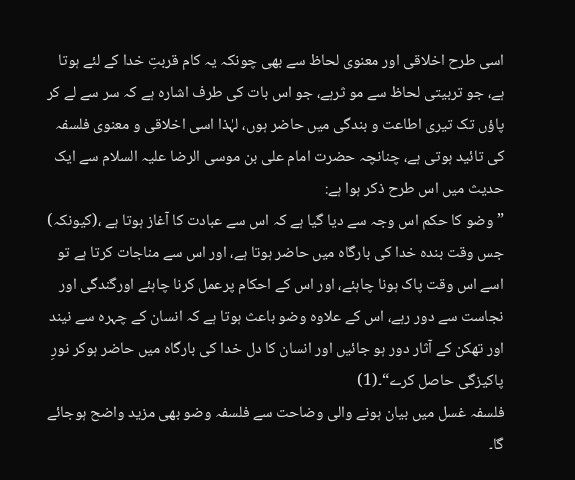اسی طرح اخلاقی اور معنوی لحاظ سے بھی چونکہ یہ کام قربتِ خدا کے لئے ہوتا ہے، جو تربیتی لحاظ سے مو ثرہے، جو اس بات کی طرف اشارہ ہے کہ سر سے لے کر پاؤں تک تیری اطاعت و بندگی میں حاضر ہوں، لہٰذا اسی اخلاقی و معنوی فلسفہ کی تائید ہوتی ہے، چنانچہ حضرت امام علی بن موسی الرضا علیہ السلام سے ایک حدیث میں اس طرح ذکر ہوا ہے:
” وضو کا حکم اس وجہ سے دیا گیا ہے کہ اس سے عبادت کا آغاز ہوتا ہے ،(کیونکہ) جس وقت بندہ خدا کی بارگاہ میں حاضر ہوتا ہے، اور اس سے مناجات کرتا ہے تو اسے اس وقت پاک ہونا چاہئے، اور اس کے احکام پرعمل کرنا چاہئے اورگندگی اور نجاست سے دور رہے، اس کے علاوہ وضو باعث ہوتا ہے کہ انسان کے چہرہ سے نیند اور تھکن کے آثار دور ہو جائیں اور انسان کا دل خدا کی بارگاہ میں حاضر ہوکر نورِ پاکیزگی حاصل کرے“۔(1)
فلسفہ غسل میں بیان ہونے والی وضاحت سے فلسفہ وضو بھی مزید واضح ہوجائے گا۔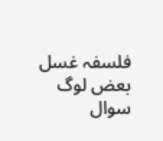فلسفہ غسل
بعض لوگ سوال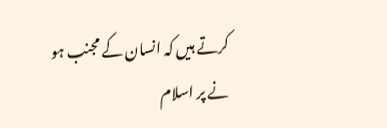کرتے ہیں کہ انسان کے مجنب ہو نے پر اسلام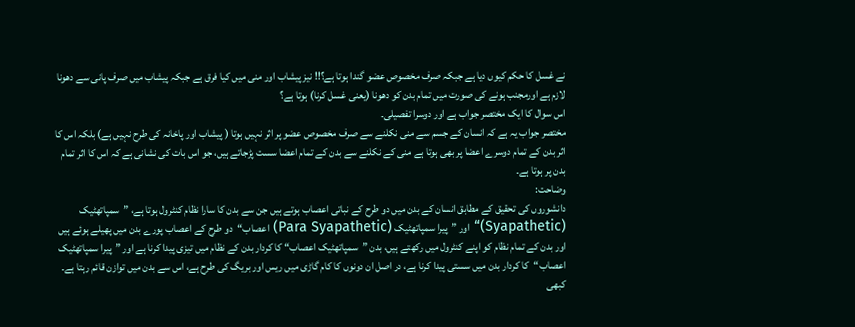نے غسل کا حکم کیوں دیا ہے جبکہ صرف مخصوص عضو گندا ہوتا ہے؟!! نیز پیشاب اور منی میں کیا فرق ہے جبکہ پیشاب میں صرف پانی سے دھونا لازم ہے اورمجنب ہونے کی صورت میں تمام بدن کو دھونا (یعنی غسل کرنا) ہوتا ہے؟
اس سوال کا ایک مختصر جواب ہے اور دوسرا تفصیلی۔
مختصر جواب یہ ہے کہ انسان کے جسم سے منی نکلنے سے صرف مخصوص عضو پر اثر نہیں ہوتا ( پیشاب اور پاخانہ کی طرح نہیں ہے) بلکہ اس کا اثر بدن کے تمام دوسرے اعضا پر بھی ہوتا ہے منی کے نکلنے سے بدن کے تمام اعضا سست پڑجاتے ہیں، جو اس بات کی نشانی ہے کہ اس کا اثر تمام بدن پر ہوتا ہے۔
وضاحت:
دانشوروں کی تحقیق کے مطابق انسان کے بدن میں دو طرح کے نباتی اعصاب ہوتے ہیں جن سے بدن کا سارا نظام کنٹرول ہوتا ہے، ”سمپاتھٹیک (Syapathetic)“ اور ”پیرا سمپاتھٹیک (Para Syapathetic) اعصاب“دو طرح کے اعصاب پورے بدن میں پھیلے ہوئے ہیں اور بدن کے تمام نظام کو اپنے کنٹرول میں رکھتے ہیں، بدن ”سمپاتھٹیک اعصاب“ کا کردار بدن کے نظام میں تیزی پیدا کرنا ہے اور ”پیرا سمپاتھٹیک اعصاب“کا کردار بدن میں سستی پیدا کرنا ہے، در اصل ان دونوں کا کام گاڑی میں ریس اور بریگ کی طرح ہے، اس سے بدن میں توازن قائم رہتا ہے۔
کبھی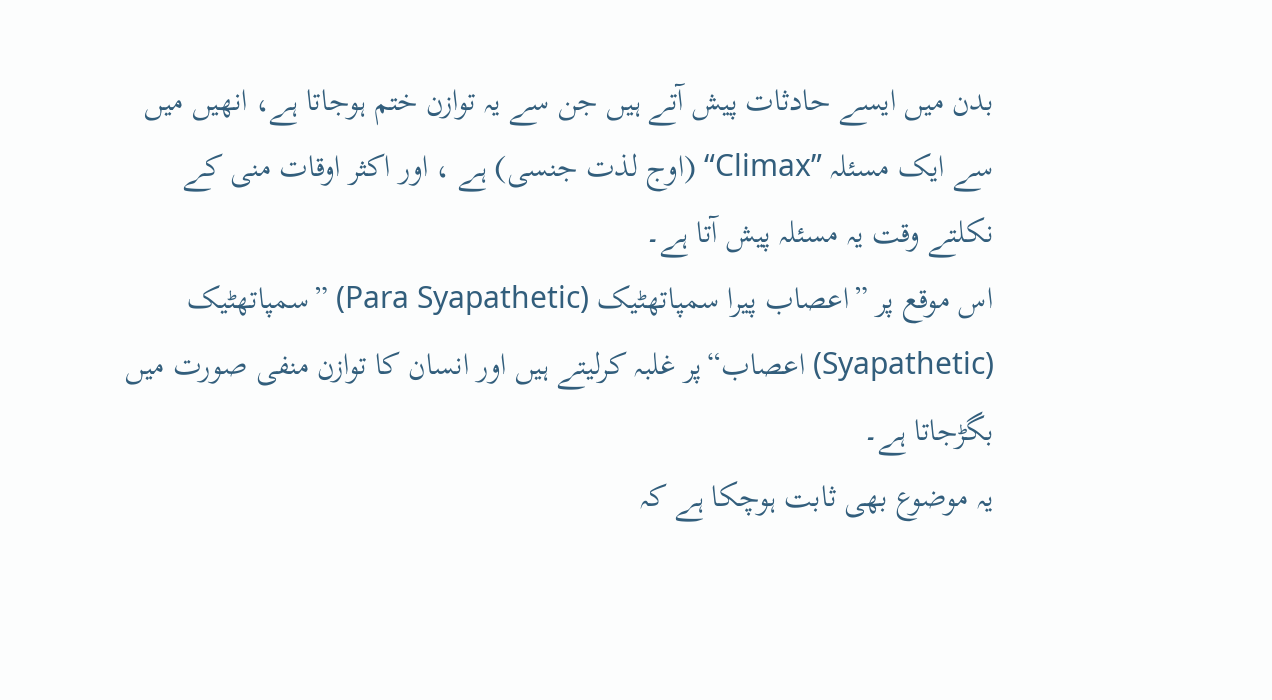بدن میں ایسے حادثات پیش آتے ہیں جن سے یہ توازن ختم ہوجاتا ہے، انھیں میں سے ایک مسئلہ ”Climax“ (اوج لذت جنسی) ہے ، اور اکثر اوقات منی کے نکلتے وقت یہ مسئلہ پیش آتا ہے۔
اس موقع پر ”اعصاب پیرا سمپاتھٹیک (Para Syapathetic) ”سمپاتھٹیک (Syapathetic) اعصاب“پر غلبہ کرلیتے ہیں اور انسان کا توازن منفی صورت میں بگڑجاتا ہے۔
یہ موضوع بھی ثابت ہوچکا ہے کہ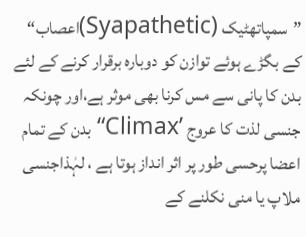”سمپاتھٹیک (Syapathetic)اعصاب“ کے بگڑے ہوئے توازن کو دوبارہ برقرار کرنے کے لئے بدن کا پانی سے مس کرنا بھی موثر ہے،اور چونکہ جنسی لذت کا عروج ’Climax“ بدن کے تمام اعضا پرحسی طور پر اثر انداز ہوتا ہے ، لہٰذاجنسی ملاپ یا منی نکلنے کے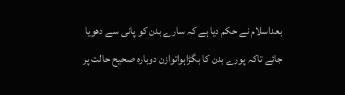بعداسلام نے حکم دیا ہے کہ سارے بدن کو پانی سے دھویا جائے تاکہ پورے بدن کا بگڑاہواتوازن دوبارہ صحیح حالت پر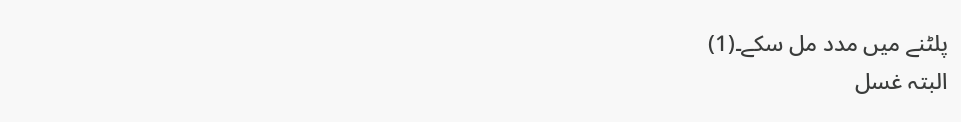پلٹنے میں مدد مل سکے۔(1)
البتہ غسل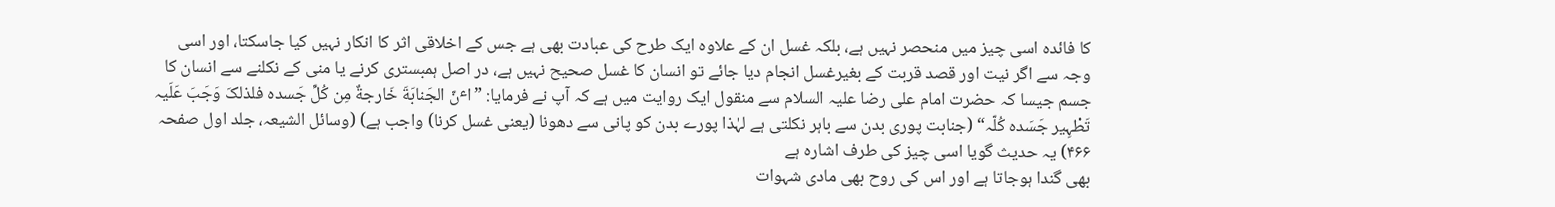کا فائدہ اسی چیز میں منحصر نہیں ہے، بلکہ غسل ان کے علاوہ ایک طرح کی عبادت بھی ہے جس کے اخلاقی اثر کا انکار نہیں کیا جاسکتا، اور اسی وجہ سے اگر نیت اور قصد قربت کے بغیرغسل انجام دیا جائے تو انسان کا غسل صحیح نہیں ہے، در اصل ہمبستری کرنے یا منی کے نکلنے سے انسان کا جسم جیسا کہ حضرت امام علی رضا علیہ السلام سے منقول ایک روایت میں ہے کہ آپ نے فرمایا: ”اٴنّ الجَنابَةَ خَارجةٌ مِن کُلِّ جَسدہ فلذلکَ وَجَبَ عَلَیہ تَطْہِیر جَسَدہ کُلّہ“ (جنابت پوری بدن سے باہر نکلتی ہے لہٰذا پورے بدن کو پانی سے دھونا (یعنی غسل کرنا) واجب ہے) (وسائل الشیعہ، جلد اول صفحہ ۴۶۶) یہ حدیث گویا اسی چیز کی طرف اشارہ ہے
بھی گندا ہوجاتا ہے اور اس کی روح بھی مادی شہوات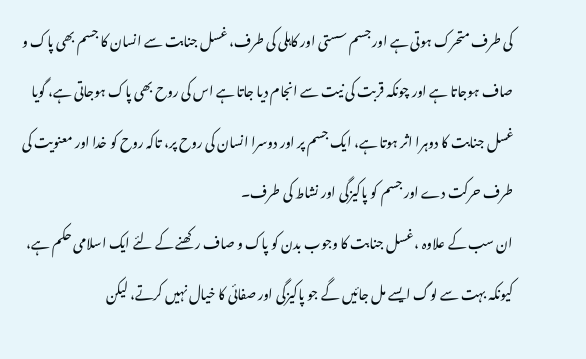کی طرف متحرک ہوتی ہے اور جسم سستی اور کاہلی کی طرف، غسل جنابت سے انسان کا جسم بھی پاک و صاف ہوجاتا ہے اور چونکہ قربت کی نیت سے انجام دیا جاتا ہے اس کی روح بھی پاک ہوجاتی ہے، گویا غسل جنابت کا دوہرا اثر ہوتا ہے، ایک جسم پر اور دوسرا انسان کی روح پر، تاکہ روح کو خدا اور معنویت کی طرف حرکت دے اور جسم کو پاکیزگی اور نشاط کی طرف۔
ان سب کے علاوہ ، غسل جنابت کا وجوب بدن کو پاک و صاف رکھنے کے لئے ایک اسلامی حکم ہے، کیونکہ بہت سے لوگ ایسے مل جائیں گے جو پاکیزگی اور صفائی کا خیال نہیں کرتے، لیکن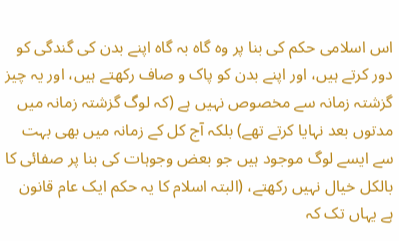اس اسلامی حکم کی بنا پر وہ گاہ بہ گاہ اپنے بدن کی گندگی کو دور کرتے ہیں، اور اپنے بدن کو پاک و صاف رکھتے ہیں، اور یہ چیز گزشتہ زمانہ سے مخصوص نہیں ہے (کہ لوگ گزشتہ زمانہ میں مدتوں بعد نہایا کرتے تھے) بلکہ آج کل کے زمانہ میں بھی بہت سے ایسے لوگ موجود ہیں جو بعض وجوہات کی بنا پر صفائی کا بالکل خیال نہیں رکھتے، (البتہ اسلام کا یہ حکم ایک عام قانون ہے یہاں تک کہ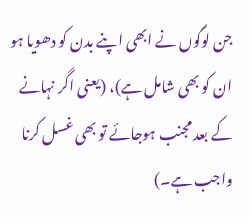جن لوگوں نے ابھی اپنے بدن کو دھویا ہو ان کو بھی شامل ہے)، (یعنی اگر نہانے کے بعد مجنب ہوجائے تو بھی غسل کرنا واجب ہے۔)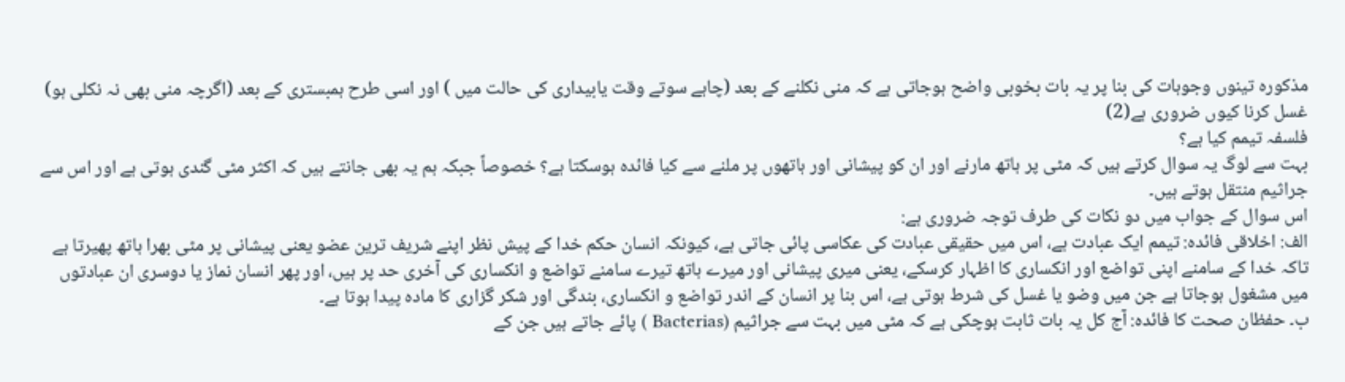مذکورہ تینوں وجوہات کی بنا پر یہ بات بخوبی واضح ہوجاتی ہے کہ منی نکلنے کے بعد (چاہے سوتے وقت یابیداری کی حالت میں ) اور اسی طرح ہمبستری کے بعد (اگرچہ منی بھی نہ نکلی ہو) غسل کرنا کیوں ضروری ہے(2)
فلسفہ تیمم کیا ہے؟
بہت سے لوگ یہ سوال کرتے ہیں کہ مٹی پر ہاتھ مارنے اور ان کو پیشانی اور ہاتھوں پر ملنے سے کیا فائدہ ہوسکتا ہے؟ خصوصاً جبکہ ہم یہ بھی جانتے ہیں کہ اکثر مٹی گندی ہوتی ہے اور اس سے
جراثیم منتقل ہوتے ہیں۔
اس سوال کے جواب میں دو نکات کی طرف توجہ ضروری ہے:
الف: اخلاقی فائدہ: تیمم ایک عبادت ہے، اس میں حقیقی عبادت کی عکاسی پائی جاتی ہے، کیونکہ انسان حکم خدا کے پیش نظر اپنے شریف ترین عضو یعنی پیشانی پر مٹی بھرا ہاتھ پھیرتا ہے تاکہ خدا کے سامنے اپنی تواضع اور انکساری کا اظہار کرسکے، یعنی میری پیشانی اور میرے ہاتھ تیرے سامنے تواضع و انکساری کی آخری حد پر ہیں، اور پھر انسان نماز یا دوسری ان عبادتوں میں مشغول ہوجاتا ہے جن میں وضو یا غسل کی شرط ہوتی ہے، اس بنا پر انسان کے اندر تواضع و انکساری، بندگی اور شکر گزاری کا مادہ پیدا ہوتا ہے۔
ب۔ حفظان صحت کا فائدہ: آج کل یہ بات ثابت ہوچکی ہے کہ مٹی میں بہت سے جراثیم (Bacterias ) پائے جاتے ہیں جن کے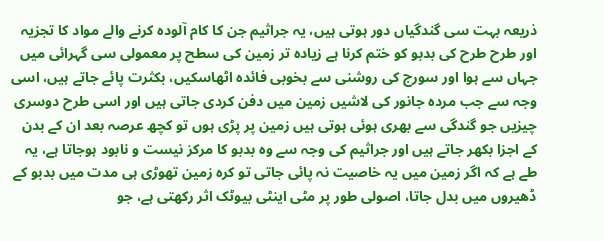ذریعہ بہت سی گندگیاں دور ہوتی ہیں، یہ جراثیم جن کا کام آلودہ کرنے والے مواد کا تجزیہ اور طرح طرح کی بدبو کو ختم کرنا ہے زیادہ تر زمین کی سطح پر معمولی سی گہرائی میں جہاں سے ہوا اور سورج کی روشنی سے بخوبی فائدہ اٹھاسکیں، بکثرت پائے جاتے ہیں، اسی وجہ سے جب مردہ جانور کی لاشیں زمین میں دفن کردی جاتی ہیں اور اسی طرح دوسری چیزیں جو گندگی سے بھری ہوئی ہوتی ہیں زمین پر پڑی ہوں تو کچھ عرصہ بعد ان کے بدن کے اجزا بکھر جاتے ہیں اور جراثیم کی وجہ سے وہ بدبو کا مرکز نیست و نابود ہوجاتا ہے، یہ طے ہے کہ اگر زمین میں یہ خاصیت نہ پائی جاتی تو کرہ زمین تھوڑی ہی مدت میں بدبو کے ڈھیروں میں بدل جاتا، اصولی طور پر مٹی اینٹی بیوٹک اثر رکھتی ہے، جو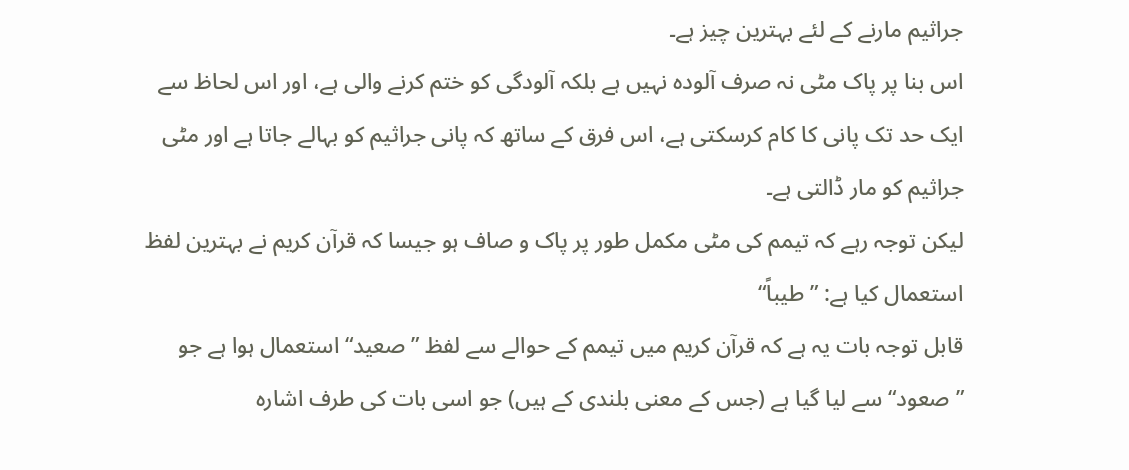جراثیم مارنے کے لئے بہترین چیز ہے۔
اس بنا پر پاک مٹی نہ صرف آلودہ نہیں ہے بلکہ آلودگی کو ختم کرنے والی ہے، اور اس لحاظ سے ایک حد تک پانی کا کام کرسکتی ہے، اس فرق کے ساتھ کہ پانی جراثیم کو بہالے جاتا ہے اور مٹی جراثیم کو مار ڈالتی ہے۔
لیکن توجہ رہے کہ تیمم کی مٹی مکمل طور پر پاک و صاف ہو جیسا کہ قرآن کریم نے بہترین لفظ استعمال کیا ہے: ”طیباً“
قابل توجہ بات یہ ہے کہ قرآن کریم میں تیمم کے حوالے سے لفظ ”صعید“ استعمال ہوا ہے جو ”صعود“ سے لیا گیا ہے (جس کے معنی بلندی کے ہیں) جو اسی بات کی طرف اشارہ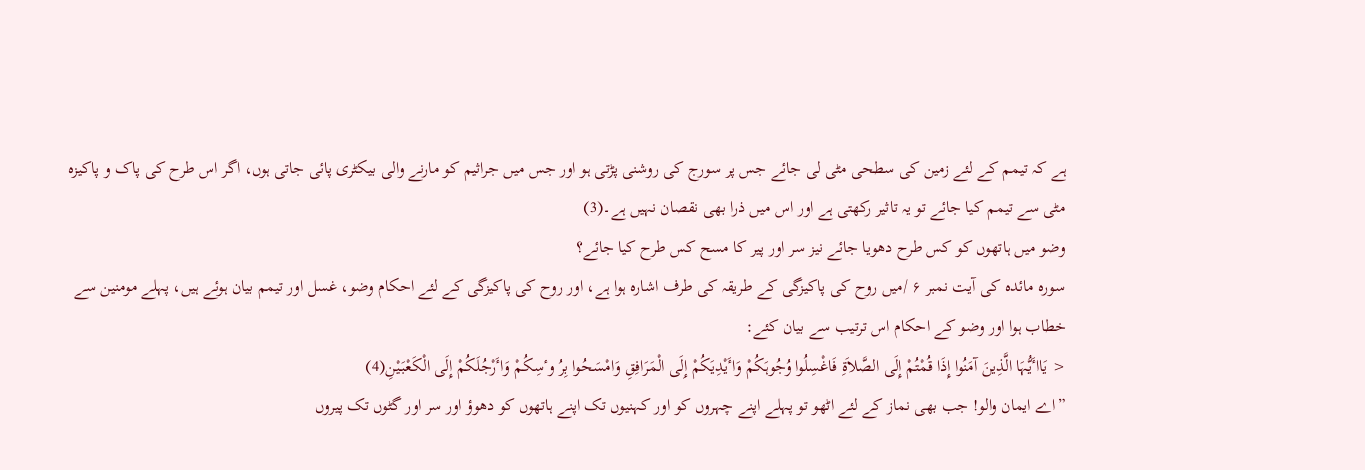ہے کہ تیمم کے لئے زمین کی سطحی مٹی لی جائے جس پر سورج کی روشنی پڑتی ہو اور جس میں جراثیم کو مارنے والی بیکٹری پائی جاتی ہوں، اگر اس طرح کی پاک و پاکیزہ مٹی سے تیمم کیا جائے تو یہ تاثیر رکھتی ہے اور اس میں ذرا بھی نقصان نہیں ہے۔(3)
وضو میں ہاتھوں کو کس طرح دھویا جائے نیز سر اور پیر کا مسح کس طرح کیا جائے؟
سورہ مائدہ کی آیت نمبر ۶ /میں روح کی پاکیزگی کے طریقہ کی طرف اشارہ ہوا ہے، اور روح کی پاکیزگی کے لئے احکام وضو، غسل اور تیمم بیان ہوئے ہیں، پہلے مومنین سے خطاب ہوا اور وضو کے احکام اس ترتیب سے بیان کئے:
< یَااٴَیُّہَا الَّذِینَ آمَنُوا إِذَا قُمْتُمْ إِلَی الصَّلاَةِ فَاغْسِلُوا وُجُوہَکُمْ وَاٴَیْدِیَکُمْ إِلَی الْمَرَافِقِ وَامْسَحُوا بِرُ وٴسِکُمْ وَاٴَرْجُلَکُمْ إِلَی الْکَعْبَیْنِ(4)
”اے ایمان والو! جب بھی نماز کے لئے اٹھو تو پہلے اپنے چہروں کو اور کہنیوں تک اپنے ہاتھوں کو دھوؤ اور سر اور گٹوں تک پیروں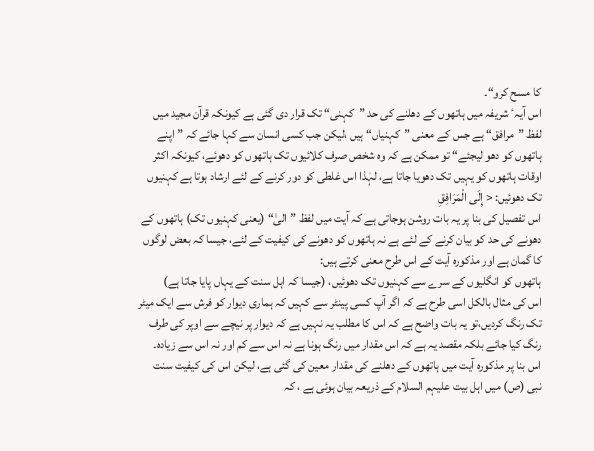کا مسح کرو“۔
اس آیہٴ شریفہ میں ہاتھوں کے دھلنے کی حد ”کہنی“ تک قرار دی گئی ہے کیونکہ قرآن مجید میں لفظ ”مرافق“ ہے جس کے معنی ”کہنیاں“ ہیں ،لیکن جب کسی انسان سے کہا جائے کہ ”اپنے ہاتھوں کو دھو لیجئے“ تو ممکن ہے کہ وہ شخص صرف کلائیوں تک ہاتھوں کو دھوئے، کیونکہ اکثر اوقات ہاتھوں کو یہیں تک دھویا جاتا ہے، لہٰذا اس غلطی کو دور کرنے کے لئے ارشاد ہوتا ہے کہنیوں تک دھوئیں: < إِلَی الْمَرَافِقِ
اس تفصیل کی بنا پر یہ بات روشن ہوجاتی ہے کہ آیت میں لفظ ”الیٰ“ (یعنی کہنیوں تک) ہاتھوں کے دھونے کی حد کو بیان کرنے کے لئے ہے نہ ہاتھوں کو دھونے کی کیفیت کے لئے، جیسا کہ بعض لوگوں کا گمان ہے اور مذکورہ آیت کے اس طرح معنی کرتے ہیں:
ہاتھوں کو انگلیوں کے سرے سے کہنیوں تک دھوئیں، (جیسا کہ اہل سنت کے یہاں پایا جاتا ہے)
اس کی مثال بالکل اسی طرح ہے کہ اگر آپ کسی پینٹر سے کہیں کہ ہماری دیوار کو فرش سے ایک میٹر تک رنگ کردیں،تو یہ بات واضح ہے کہ اس کا مطلب یہ نہیں ہے کہ دیوار پر نیچے سے اوپر کی طرف رنگ کیا جائے بلکہ مقصد یہ ہے کہ اس مقدار میں رنگ ہونا ہے نہ اس سے کم اور نہ اس سے زیادہ۔
اس بنا پر مذکورہ آیت میں ہاتھوں کے دھلنے کی مقدار معین کی گئی ہے، لیکن اس کی کیفیت سنت نبی (ص) میں اہل بیت علیہم السلام کے ذریعہ بیان ہوئی ہے ، کہ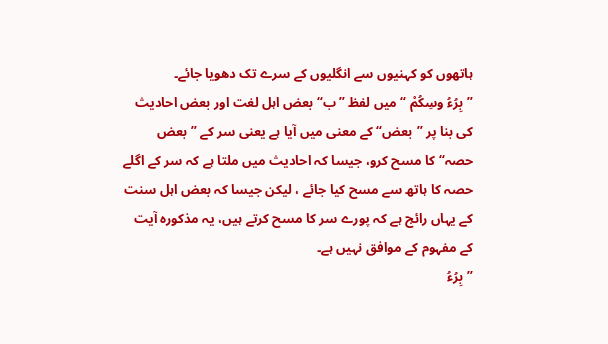ہاتھوں کو کہنیوں سے انگلیوں کے سرے تک دھویا جائے۔
”بِرُءُ وسِکُمْ “ میں لفظ ”ب“ بعض اہل لغت اور بعض احادیث کی بنا پر ”بعض“ کے معنی میں آیا ہے یعنی سر کے ”بعض حصہ“ کا مسح کرو، جیسا کہ احادیث میں ملتا ہے کہ سر کے اگلے حصہ کا ہاتھ سے مسح کیا جائے ، لیکن جیسا کہ بعض اہل سنت کے یہاں رائج ہے کہ پورے سر کا مسح کرتے ہیں، یہ مذکورہ آیت کے مفہوم کے موافق نہیں ہے۔
”بِرُءُ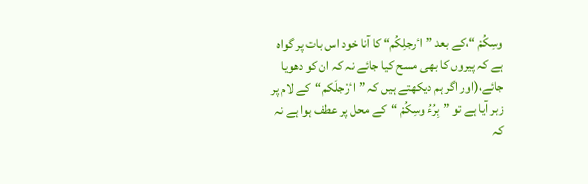وسِکُمْ “،کے بعد ”اٴرجلِکُم“ کا آنا خود اس بات پر گواہ ہے کہ پیروں کا بھی مسح کیا جائے نہ کہ ان کو دھویا جائے،(اور اگر ہم دیکھتے ہیں کہ ”اٴرْجلَکم“کے لام پر زبر آیا ہے تو ”بِرُءُ وسِکُمْ “کے محل پر عطف ہوا ہے نہ کہ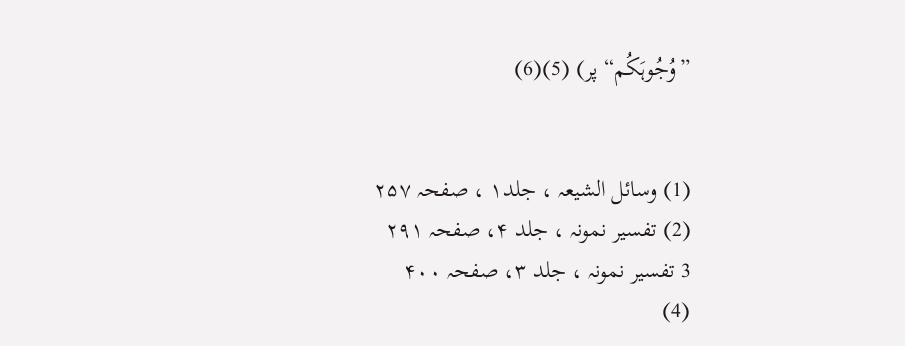”وُجُوہَکُم“ پر) (5)(6)


(1) وسائل الشیعہ ، جلد۱ ، صفحہ ۲۵۷
(2) تفسیر نمونہ ، جلد ۴، صفحہ ۲۹۱
3 تفسیر نمونہ ، جلد ۳، صفحہ ۴۰۰
(4)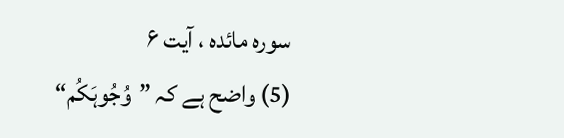سورہ مائدہ ، آیت ۶
(5) واضح ہے کہ ”وُجُوہَکُم“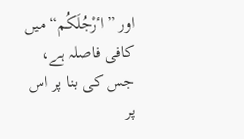اور ”اٴرْجُلَکُم“ میں کافی فاصلہ ہے، جس کی بنا پر اس پر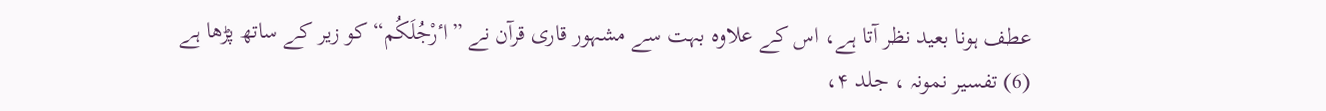عطف ہونا بعید نظر آتا ہے، اس کے علاوہ بہت سے مشہور قاری قرآن نے ”اٴرْجُلَکُم“ کو زیر کے ساتھ پڑھا ہے
(6) تفسیر نمونہ ، جلد ۴،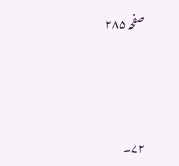صفحہ ۲۸۵




۷۲۔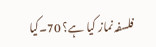فلسفہ نماز کیا ہے؟ 70۔کیا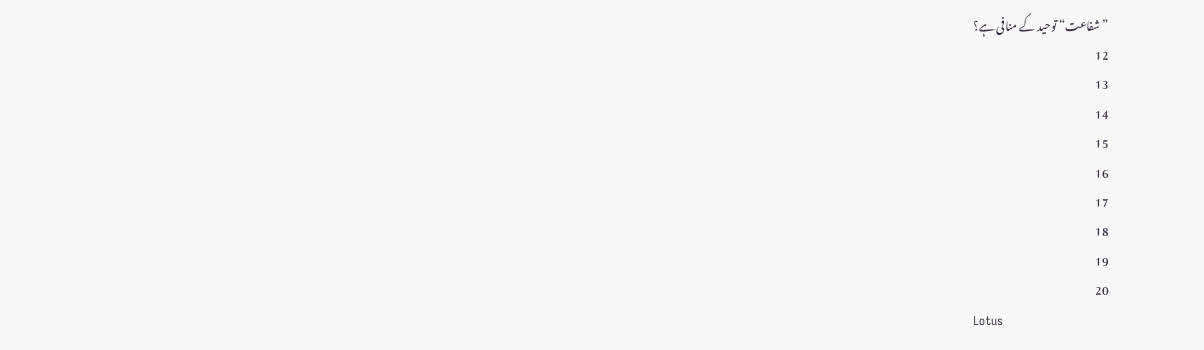”شفاعت“ توحید کے منافی ہے؟
12
13
14
15
16
17
18
19
20
Lotus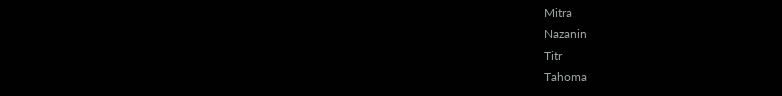Mitra
Nazanin
Titr
Tahoma